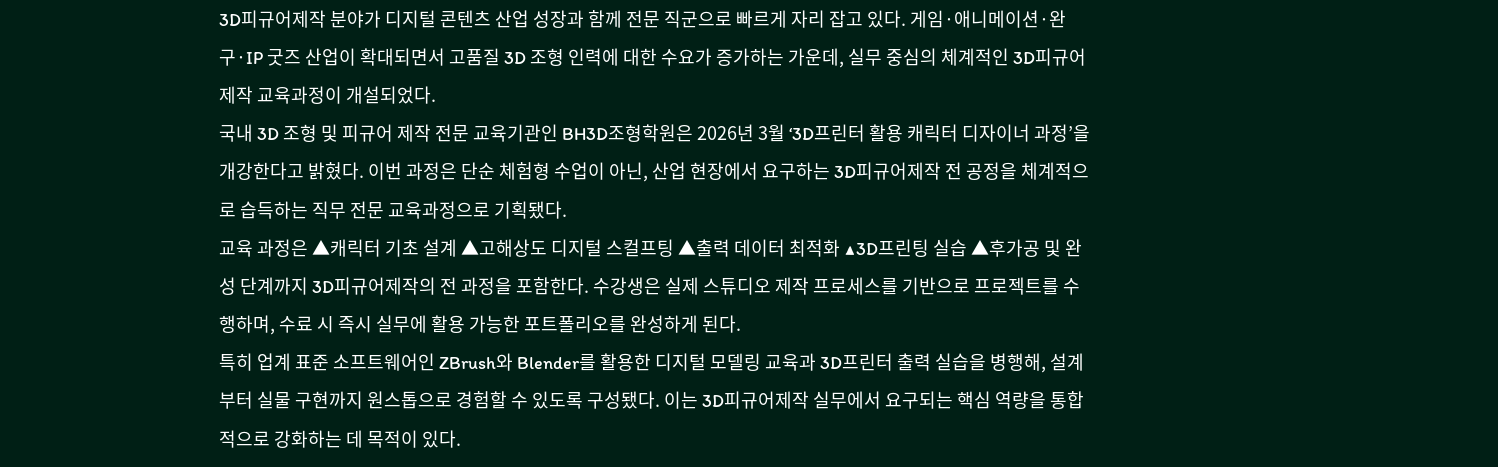3D피규어제작 분야가 디지털 콘텐츠 산업 성장과 함께 전문 직군으로 빠르게 자리 잡고 있다. 게임·애니메이션·완구·IP 굿즈 산업이 확대되면서 고품질 3D 조형 인력에 대한 수요가 증가하는 가운데, 실무 중심의 체계적인 3D피규어제작 교육과정이 개설되었다.
국내 3D 조형 및 피규어 제작 전문 교육기관인 BH3D조형학원은 2026년 3월 ‘3D프린터 활용 캐릭터 디자이너 과정’을 개강한다고 밝혔다. 이번 과정은 단순 체험형 수업이 아닌, 산업 현장에서 요구하는 3D피규어제작 전 공정을 체계적으로 습득하는 직무 전문 교육과정으로 기획됐다.
교육 과정은 ▲캐릭터 기초 설계 ▲고해상도 디지털 스컬프팅 ▲출력 데이터 최적화 ▲3D프린팅 실습 ▲후가공 및 완성 단계까지 3D피규어제작의 전 과정을 포함한다. 수강생은 실제 스튜디오 제작 프로세스를 기반으로 프로젝트를 수행하며, 수료 시 즉시 실무에 활용 가능한 포트폴리오를 완성하게 된다.
특히 업계 표준 소프트웨어인 ZBrush와 Blender를 활용한 디지털 모델링 교육과 3D프린터 출력 실습을 병행해, 설계부터 실물 구현까지 원스톱으로 경험할 수 있도록 구성됐다. 이는 3D피규어제작 실무에서 요구되는 핵심 역량을 통합적으로 강화하는 데 목적이 있다.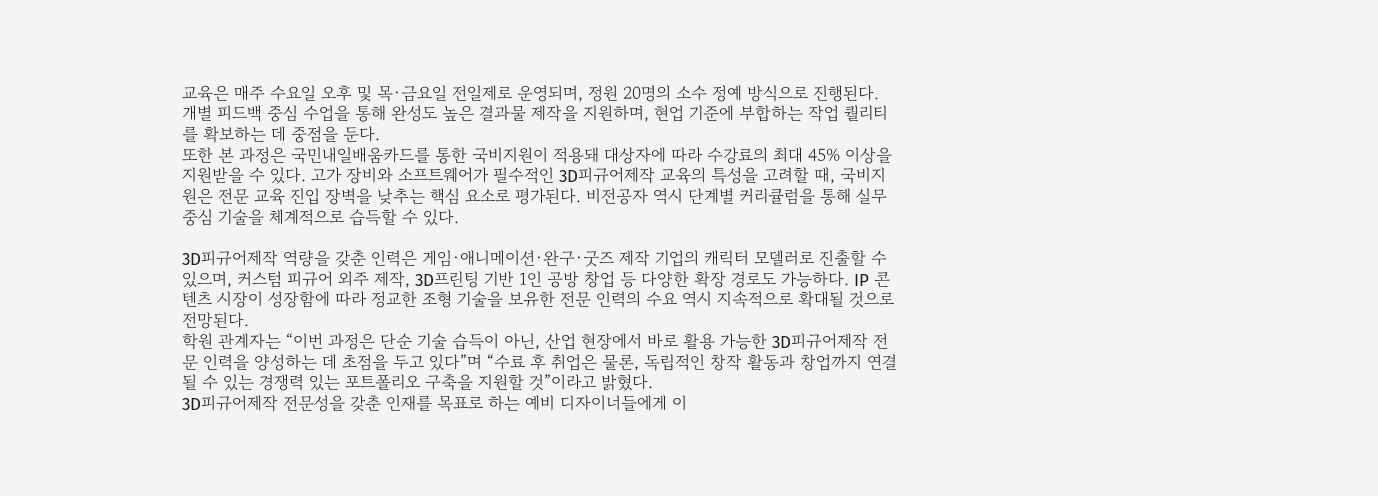교육은 매주 수요일 오후 및 목·금요일 전일제로 운영되며, 정원 20명의 소수 정예 방식으로 진행된다. 개별 피드백 중심 수업을 통해 완성도 높은 결과물 제작을 지원하며, 현업 기준에 부합하는 작업 퀄리티를 확보하는 데 중점을 둔다.
또한 본 과정은 국민내일배움카드를 통한 국비지원이 적용돼 대상자에 따라 수강료의 최대 45% 이상을 지원받을 수 있다. 고가 장비와 소프트웨어가 필수적인 3D피규어제작 교육의 특성을 고려할 때, 국비지원은 전문 교육 진입 장벽을 낮추는 핵심 요소로 평가된다. 비전공자 역시 단계별 커리큘럼을 통해 실무 중심 기술을 체계적으로 습득할 수 있다.

3D피규어제작 역량을 갖춘 인력은 게임·애니메이션·완구·굿즈 제작 기업의 캐릭터 모델러로 진출할 수 있으며, 커스텀 피규어 외주 제작, 3D프린팅 기반 1인 공방 창업 등 다양한 확장 경로도 가능하다. IP 콘텐츠 시장이 성장함에 따라 정교한 조형 기술을 보유한 전문 인력의 수요 역시 지속적으로 확대될 것으로 전망된다.
학원 관계자는 “이번 과정은 단순 기술 습득이 아닌, 산업 현장에서 바로 활용 가능한 3D피규어제작 전문 인력을 양성하는 데 초점을 두고 있다”며 “수료 후 취업은 물론, 독립적인 창작 활동과 창업까지 연결될 수 있는 경쟁력 있는 포트폴리오 구축을 지원할 것”이라고 밝혔다.
3D피규어제작 전문성을 갖춘 인재를 목표로 하는 예비 디자이너들에게 이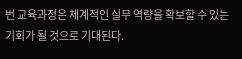번 교육과정은 체계적인 실무 역량을 확보할 수 있는 기회가 될 것으로 기대된다.